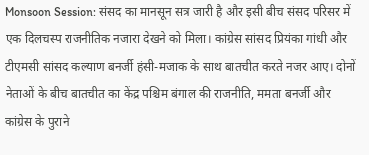Monsoon Session: संसद का मानसून सत्र जारी है और इसी बीच संसद परिसर में एक दिलचस्प राजनीतिक नजारा देखने को मिला। कांग्रेस सांसद प्रियंका गांधी और टीएमसी सांसद कल्याण बनर्जी हंसी-मजाक के साथ बातचीत करते नजर आए। दोनों नेताओं के बीच बातचीत का केंद्र पश्चिम बंगाल की राजनीति, ममता बनर्जी और कांग्रेस के पुराने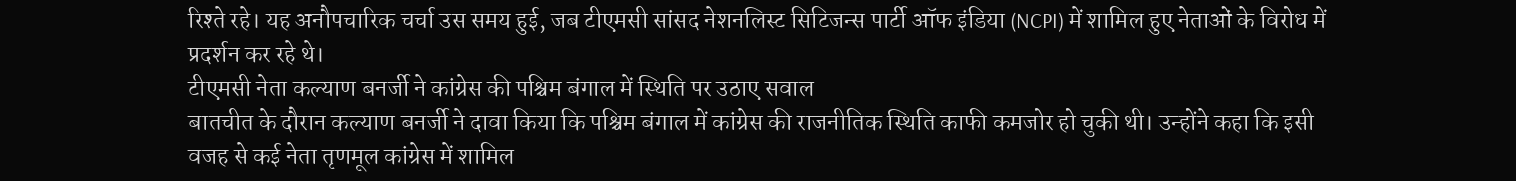रिश्ते रहे। यह अनौपचारिक चर्चा उस समय हुई, जब टीएमसी सांसद नेशनलिस्ट सिटिजन्स पार्टी ऑफ इंडिया (NCPI) में शामिल हुए नेताओं के विरोध में प्रदर्शन कर रहे थे।
टीएमसी नेता कल्याण बनर्जी ने कांग्रेस की पश्चिम बंगाल में स्थिति पर उठाए सवाल
बातचीत के दौरान कल्याण बनर्जी ने दावा किया कि पश्चिम बंगाल में कांग्रेस की राजनीतिक स्थिति काफी कमजोर हो चुकी थी। उन्होंने कहा कि इसी वजह से कई नेता तृणमूल कांग्रेस में शामिल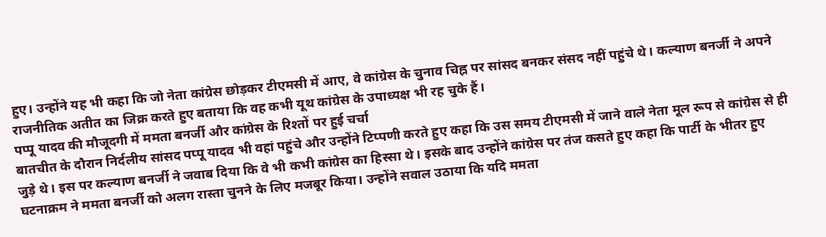हुए। उन्होंने यह भी कहा कि जो नेता कांग्रेस छोड़कर टीएमसी में आए, वे कांग्रेस के चुनाव चिह्न पर सांसद बनकर संसद नहीं पहुंचे थे। कल्याण बनर्जी ने अपने राजनीतिक अतीत का जिक्र करते हुए बताया कि वह कभी यूथ कांग्रेस के उपाध्यक्ष भी रह चुके हैं।
पप्पू यादव की मौजूदगी में ममता बनर्जी और कांग्रेस के रिश्तों पर हुई चर्चा
बातचीत के दौरान निर्दलीय सांसद पप्पू यादव भी वहां पहुंचे और उन्होंने टिप्पणी करते हुए कहा कि उस समय टीएमसी में जाने वाले नेता मूल रूप से कांग्रेस से ही जुड़े थे। इस पर कल्याण बनर्जी ने जवाब दिया कि वे भी कभी कांग्रेस का हिस्सा थे। इसके बाद उन्होंने कांग्रेस पर तंज कसते हुए कहा कि पार्टी के भीतर हुए घटनाक्रम ने ममता बनर्जी को अलग रास्ता चुनने के लिए मजबूर किया। उन्होंने सवाल उठाया कि यदि ममता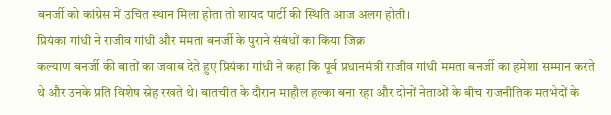बनर्जी को कांग्रेस में उचित स्थान मिला होता तो शायद पार्टी की स्थिति आज अलग होती।
प्रियंका गांधी ने राजीव गांधी और ममता बनर्जी के पुराने संबंधों का किया जिक्र
कल्याण बनर्जी की बातों का जवाब देते हुए प्रियंका गांधी ने कहा कि पूर्व प्रधानमंत्री राजीव गांधी ममता बनर्जी का हमेशा सम्मान करते थे और उनके प्रति विशेष स्नेह रखते थे। बातचीत के दौरान माहौल हल्का बना रहा और दोनों नेताओं के बीच राजनीतिक मतभेदों के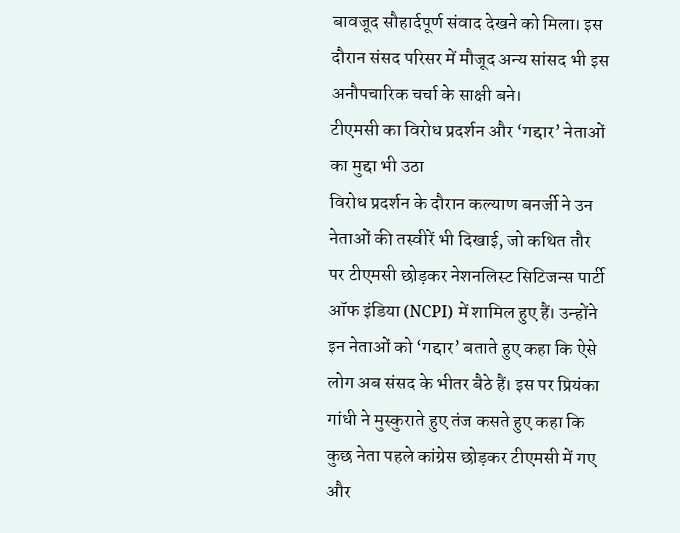बावजूद सौहार्दपूर्ण संवाद देखने को मिला। इस दौरान संसद परिसर में मौजूद अन्य सांसद भी इस अनौपचारिक चर्चा के साक्षी बने।
टीएमसी का विरोध प्रदर्शन और ‘गद्दार’ नेताओं का मुद्दा भी उठा
विरोध प्रदर्शन के दौरान कल्याण बनर्जी ने उन नेताओं की तस्वीरें भी दिखाई, जो कथित तौर पर टीएमसी छोड़कर नेशनलिस्ट सिटिजन्स पार्टी ऑफ इंडिया (NCPI) में शामिल हुए हैं। उन्होंने इन नेताओं को ‘गद्दार’ बताते हुए कहा कि ऐसे लोग अब संसद के भीतर बैठे हैं। इस पर प्रियंका गांधी ने मुस्कुराते हुए तंज कसते हुए कहा कि कुछ नेता पहले कांग्रेस छोड़कर टीएमसी में गए और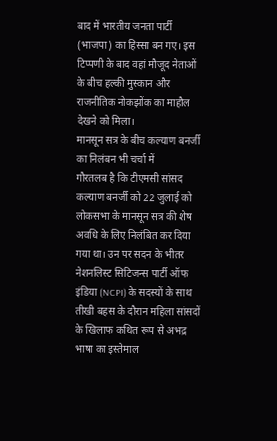बाद में भारतीय जनता पार्टी (भाजपा) का हिस्सा बन गए। इस टिप्पणी के बाद वहां मौजूद नेताओं के बीच हल्की मुस्कान और राजनीतिक नोकझोंक का माहौल देखने को मिला।
मानसून सत्र के बीच कल्याण बनर्जी का निलंबन भी चर्चा में
गौरतलब है कि टीएमसी सांसद कल्याण बनर्जी को 22 जुलाई को लोकसभा के मानसून सत्र की शेष अवधि के लिए निलंबित कर दिया गया था। उन पर सदन के भीतर नेशनलिस्ट सिटिजन्स पार्टी ऑफ इंडिया (NCPI) के सदस्यों के साथ तीखी बहस के दौरान महिला सांसदों के खिलाफ कथित रूप से अभद्र भाषा का इस्तेमाल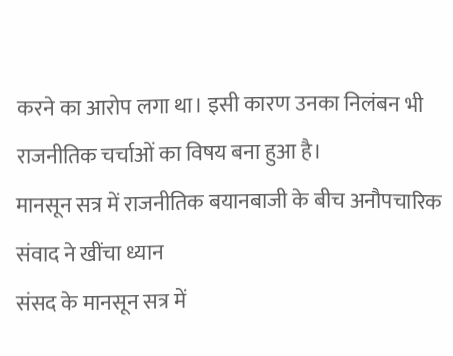करने का आरोप लगा था। इसी कारण उनका निलंबन भी राजनीतिक चर्चाओं का विषय बना हुआ है।
मानसून सत्र में राजनीतिक बयानबाजी के बीच अनौपचारिक संवाद ने खींचा ध्यान
संसद के मानसून सत्र में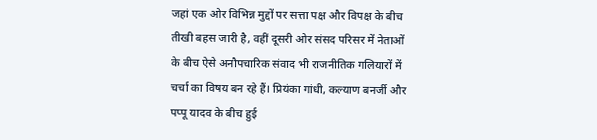जहां एक ओर विभिन्न मुद्दों पर सत्ता पक्ष और विपक्ष के बीच तीखी बहस जारी है, वहीं दूसरी ओर संसद परिसर में नेताओं के बीच ऐसे अनौपचारिक संवाद भी राजनीतिक गलियारों में चर्चा का विषय बन रहे हैं। प्रियंका गांधी, कल्याण बनर्जी और पप्पू यादव के बीच हुई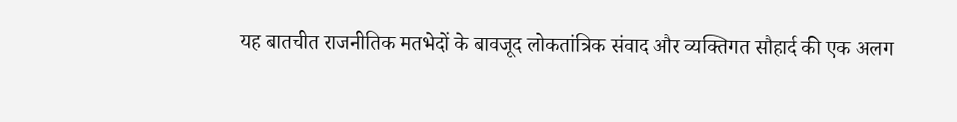यह बातचीत राजनीतिक मतभेदों के बावजूद लोकतांत्रिक संवाद और व्यक्तिगत सौहार्द की एक अलग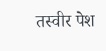तस्वीर पेश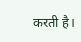करती है।